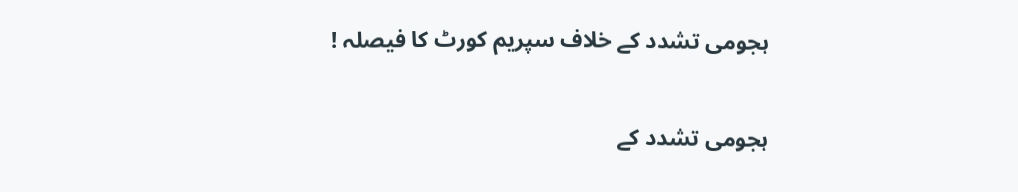ہجومی تشدد کے خلاف سپریم کورٹ کا فیصلہ !

ہجومی تشدد کے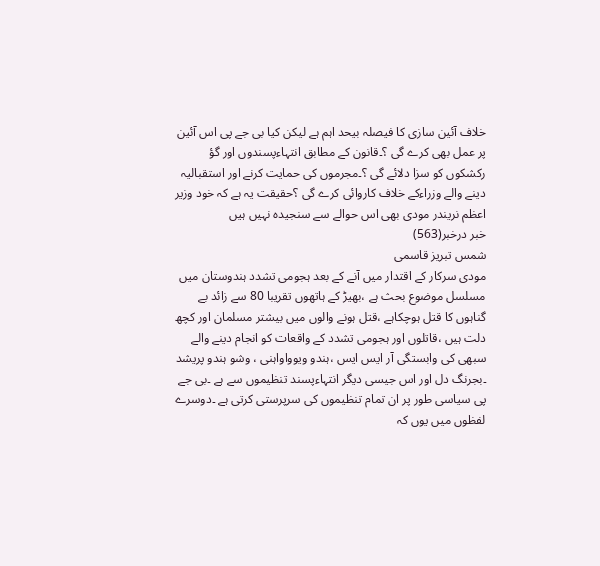خلاف آئین سازی کا فیصلہ بیحد اہم ہے لیکن کیا بی جے پی اس آئین پر عمل بھی کرے گی ؟۔قانون کے مطابق انتہاءپسندوں اور گؤ رکشکوں کو سزا دلائے گی ؟۔مجرموں کی حمایت کرنے اور استقبالیہ دینے والے وزراءکے خلاف کاروائی کرے گی ؟حقیقت یہ ہے کہ خود وزیر اعظم نریندر مودی بھی اس حوالے سے سنجیدہ نہیں ہیں
خبر درخبر(563)
شمس تبریز قاسمی
مودی سرکار کے اقتدار میں آنے کے بعد ہجومی تشدد ہندوستان میں مسلسل موضوع بحث ہے ،بھیڑ کے ہاتھوں تقریبا 80 سے زائد بے گناہوں کا قتل ہوچکاہے ،قتل ہونے والوں میں بیشتر مسلمان اور کچھ دلت ہیں ،قاتلوں اور ہجومی تشدد کے واقعات کو انجام دینے والے سبھی کی وابستگی آر ایس ایس ،ہندو ویوواواہنی ، وشو ہندو پریشد ۔بجرنگ دل اور اس جیسی دیگر انتہاءپسند تنظیموں سے ہے ۔بی جے پی سیاسی طور پر ان تمام تنظیموں کی سرپرستی کرتی ہے ۔دوسرے لفظوں میں یوں کہ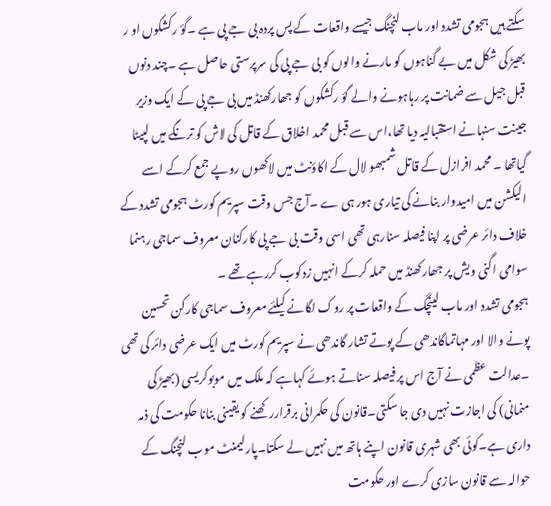سکتے ہیں ہجومی تشدد اور ماب لنچنگ جیسے واقعات کے پس پردہ بی جے پی ہے ۔گؤ رکشکوں او ر بھیڑ کی شکل میں بے گناہوں کو مارنے والوں کو بی جے پی کی سرپرستی حاصل ہے ۔چند دنوں قبل جیل سے ضمانت پر رہاہونے والے گؤ رکشکوں کو جھارکھنڈ میں بی جے پی کے ایک وزیر جینت سنہانے استقبالیہ دیا تھا،اس سے قبل محمد اخلاق کے قاتل کی لاش کو ترنگے میں لپیٹا گیاتھا ۔ محمد افرازل کے قاتل شمبھو لال کے اکاؤنٹ میں لاکھوں روپے جمع کرکے اسے الیکشن میں امیدوار بنانے کی تیاری ہور ہی ے ۔آج جس وقت سپریم کورٹ ہجومی تشدد کے خلاف دائر عرضی پر اپنا فیصلہ سنارہی تھی اسی وقت بی جے پی کارکنان معروف سماجی رہنما سوامی اگنی ویش پر جھارکھنڈ میں حملہ کرکے انہیں زدکوب کررہے تھے ۔
ہجومی تشدد اور ماب لینچگ کے واقعات پر روک لگانے کیلئے معروف سماجی کارکن تحسین پونے والا اور مہاتماگاندھی کے پوتے تشار گاندھی نے سپریم کورٹ میں ایک عرضی دائر کی تھی ۔عدالت عظمی نے آج اس پر فیصلہ سناتے ہوئے کہاہے کہ ملک میں موبوکریسی (بھیڑ کی منمانی) کی اجازت نہیں دی جا سکتی۔قانون کی حکمرانی برقرارر کھنے کو یقینی بنانا حکومت کی ذمہ داری ہے۔کوئی بھی شہری قانون اپنے ہاتھ میں نہیں لے سکتا۔پارلیمنٹ موب لنچنگ کے حوالہ سے قانون سازی کرے اور حکومت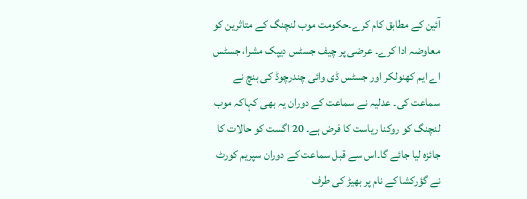آئین کے مطابق کام کرے۔حکومت موب لنچنگ کے متاثرین کو معاوضہ ادا کرے۔ عرضی پر چیف جسٹس دیپک مشرا، جسٹس اے ایم کھنولکر اور جسٹس ڈی وائی چندرچوڈ کی بنچ نے سماعت کی۔ عدلیہ نے سماعت کے دوران یہ بھی کہاکہ موب لنچنگ کو روکنا ریاست کا فرض ہے۔ 20 اگست کو حالات کا جائزہ لیا جائے گا۔اس سے قبل سماعت کے دوران سپریم کورٹ نے گؤرکشا کے نام پر بھیڑ کی طرف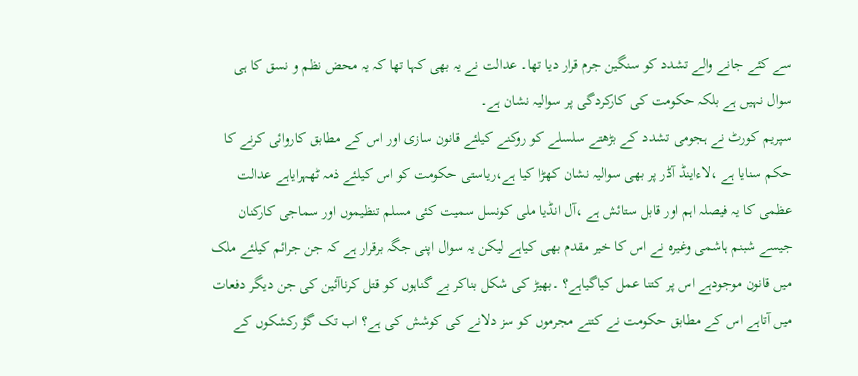سے کئے جانے والے تشدد کو سنگین جرم قرار دیا تھا۔ عدالت نے یہ بھی کہا تھا کہ یہ محض نظم و نسق کا ہی سوال نہیں ہے بلکہ حکومت کی کارکردگی پر سوالیہ نشان ہے۔
سپریم کورٹ نے ہجومی تشدد کے بڑھتے سلسلے کو روکنے کیلئے قانون سازی اور اس کے مطابق کاروائی کرنے کا حکم سنایا ہے ،لاءاینڈ آڈر پر بھی سوالیہ نشان کھڑا کیا ہے،ریاستی حکومت کو اس کیلئے ذمہ ٹھہرایاہے عدالت عظمی کا یہ فیصلہ اہم اور قابل ستائش ہے ،آل انڈیا ملی کونسل سمیت کئی مسلم تنظیموں اور سماجی کارکنان جیسے شبنم ہاشمی وغیرہ نے اس کا خیر مقدم بھی کیاہے لیکن یہ سوال اپنی جگہ برقرار ہے کہ جن جرائم کیلئے ملک میں قانون موجودہے اس پر کتنا عمل کیاگیاہے؟ ۔بھیڑ کی شکل بناکر بے گناہوں کو قتل کرناآئین کی جن دیگر دفعات میں آتاہے اس کے مطابق حکومت نے کتنے مجرموں کو سز دلانے کی کوشش کی ہے؟ اب تک گؤ رکشکوں کے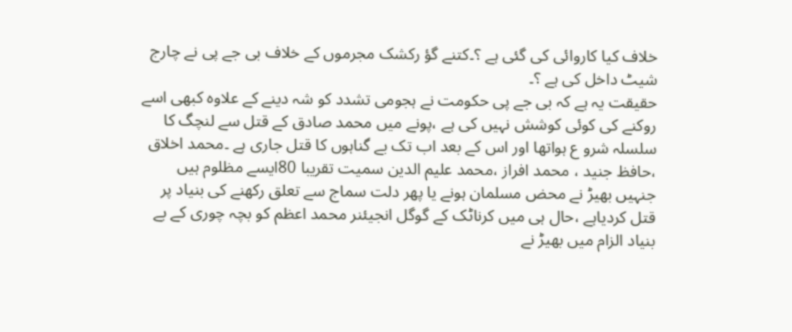خلاف کیا کاروائی کی گئی ہے ؟۔کتنے گؤ رکشک مجرموں کے خلاف بی جے پی نے چارج شیٹ داخل کی ہے ؟۔
حقیقت یہ ہے کہ بی جے پی حکومت نے ہجومی تشدد کو شہ دینے کے علاوہ کبھی اسے روکنے کی کوئی کوشش نہیں کی ہے ،پونے میں محمد صادق کے قتل سے لنچگ کا سلسلہ شرو ع ہواتھا اور اس کے بعد اب تک بے گناہوں کا قتل جاری ہے ۔محمد اخلاق ،حافظ جنید ، محمد افراز ،محمد علیم الدین سمیت تقریبا 80ایسے مظلوم ہیں جنہیں بھیڑ نے محض مسلمان ہونے یا پھر دلت سماج سے تعلق رکھنے کی بنیاد پر قتل کردیاہے ،حال ہی میں کرناٹک کے گوگل انجیئنر محمد اعظم کو بچہ چوری کے بے بنیاد الزام میں بھیڑ نے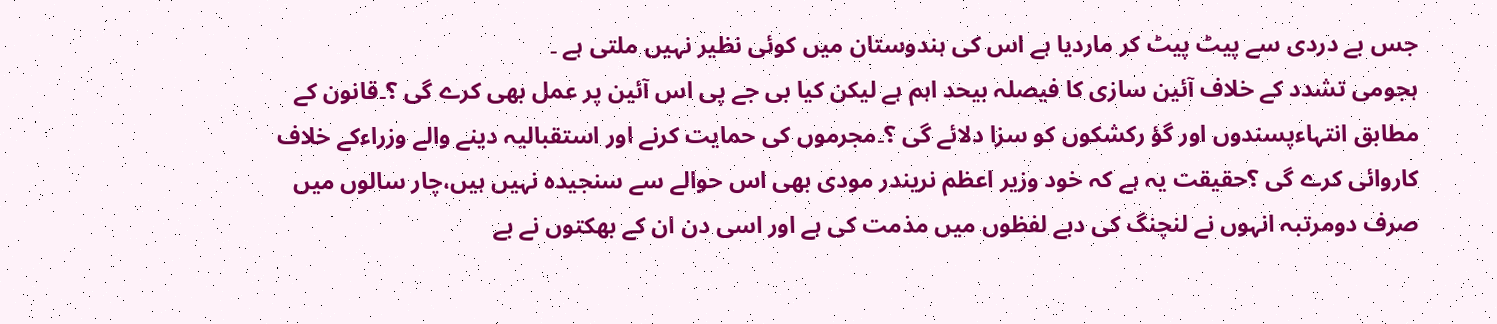جس بے دردی سے پیٹ پیٹ کر ماردیا ہے اس کی ہندوستان میں کوئی نظیر نہیں ملتی ہے ۔
ہجومی تشدد کے خلاف آئین سازی کا فیصلہ بیحد اہم ہے لیکن کیا بی جے پی اس آئین پر عمل بھی کرے گی ؟۔قانون کے مطابق انتہاءپسندوں اور گؤ رکشکوں کو سزا دلائے گی ؟۔مجرموں کی حمایت کرنے اور استقبالیہ دینے والے وزراءکے خلاف کاروائی کرے گی ؟حقیقت یہ ہے کہ خود وزیر اعظم نریندر مودی بھی اس حوالے سے سنجیدہ نہیں ہیں،چار سالوں میں صرف دومرتبہ انہوں نے لنچنگ کی دبے لفظوں میں مذمت کی ہے اور اسی دن ان کے بھکتوں نے بے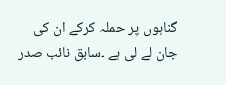گناہوں پر حملہ کرکے ان کی جان لے لی ہے ۔سابق نائب صدر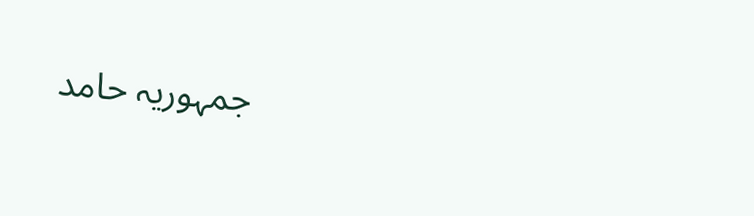جمہوریہ حامد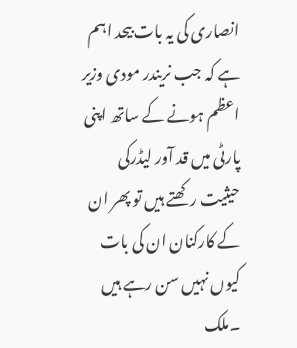انصاری کی یہ بات بیحد اہم ہے کہ جب نریندر مودی وزیر اعظم ہونے کے ساتھ اپنی پارٹی میں قد آور لیڈرکی حیثیت رکھتے ہیں تو پھر ان کے کارکنان ان کی بات کیوں نہیں سن رہے ہیں ۔ملک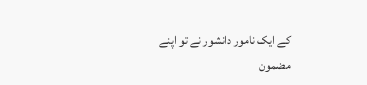کے ایک نامور دانشور نے تو اپنے مضمون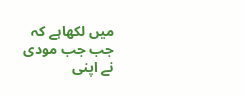میں لکھاہے کہ جب جب مودی نے اپنی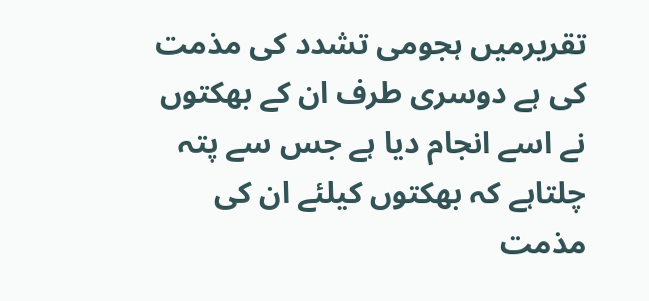تقریرمیں ہجومی تشدد کی مذمت کی ہے دوسری طرف ان کے بھکتوں نے اسے انجام دیا ہے جس سے پتہ چلتاہے کہ بھکتوں کیلئے ان کی مذمت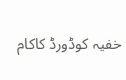خفیہ کوڈورڈ کاکام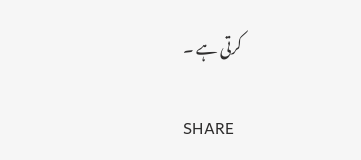کرتی ہے ۔

SHARE